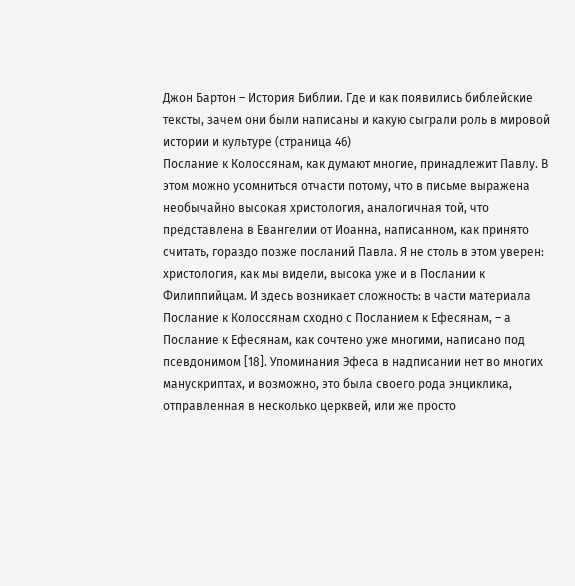Джон Бартон – История Библии. Где и как появились библейские тексты, зачем они были написаны и какую сыграли роль в мировой истории и культуре (страница 46)
Послание к Колоссянам, как думают многие, принадлежит Павлу. В этом можно усомниться отчасти потому, что в письме выражена необычайно высокая христология, аналогичная той, что представлена в Евангелии от Иоанна, написанном, как принято считать, гораздо позже посланий Павла. Я не столь в этом уверен: христология, как мы видели, высока уже и в Послании к Филиппийцам. И здесь возникает сложность: в части материала Послание к Колоссянам сходно с Посланием к Ефесянам, – а Послание к Ефесянам, как сочтено уже многими, написано под псевдонимом [18]. Упоминания Эфеса в надписании нет во многих манускриптах, и возможно, это была своего рода энциклика, отправленная в несколько церквей, или же просто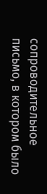сопроводительное письмо, в котором было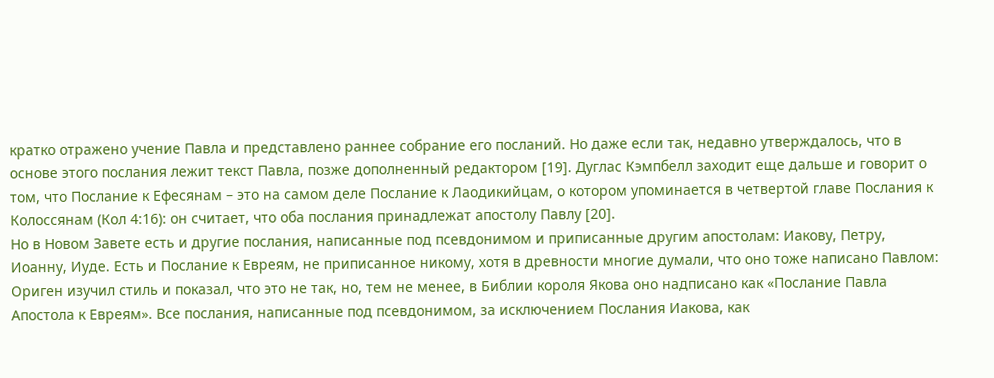кратко отражено учение Павла и представлено раннее собрание его посланий. Но даже если так, недавно утверждалось, что в основе этого послания лежит текст Павла, позже дополненный редактором [19]. Дуглас Кэмпбелл заходит еще дальше и говорит о том, что Послание к Ефесянам – это на самом деле Послание к Лаодикийцам, о котором упоминается в четвертой главе Послания к Колоссянам (Кол 4:16): он считает, что оба послания принадлежат апостолу Павлу [20].
Но в Новом Завете есть и другие послания, написанные под псевдонимом и приписанные другим апостолам: Иакову, Петру, Иоанну, Иуде. Есть и Послание к Евреям, не приписанное никому, хотя в древности многие думали, что оно тоже написано Павлом: Ориген изучил стиль и показал, что это не так, но, тем не менее, в Библии короля Якова оно надписано как «Послание Павла Апостола к Евреям». Все послания, написанные под псевдонимом, за исключением Послания Иакова, как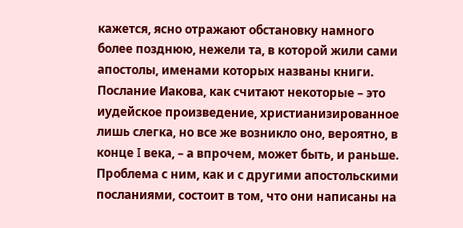кажется, ясно отражают обстановку намного более позднюю, нежели та, в которой жили сами апостолы, именами которых названы книги. Послание Иакова, как считают некоторые – это иудейское произведение, христианизированное лишь слегка, но все же возникло оно, вероятно, в конце I века, – а впрочем, может быть, и раньше. Проблема с ним, как и с другими апостольскими посланиями, состоит в том, что они написаны на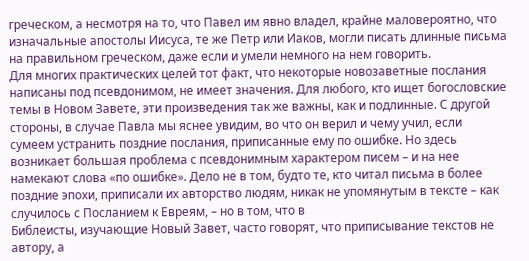греческом, а несмотря на то, что Павел им явно владел, крайне маловероятно, что изначальные апостолы Иисуса, те же Петр или Иаков, могли писать длинные письма на правильном греческом, даже если и умели немного на нем говорить.
Для многих практических целей тот факт, что некоторые новозаветные послания написаны под псевдонимом, не имеет значения. Для любого, кто ищет богословские темы в Новом Завете, эти произведения так же важны, как и подлинные. С другой стороны, в случае Павла мы яснее увидим, во что он верил и чему учил, если сумеем устранить поздние послания, приписанные ему по ошибке. Но здесь возникает большая проблема с псевдонимным характером писем – и на нее намекают слова «по ошибке». Дело не в том, будто те, кто читал письма в более поздние эпохи, приписали их авторство людям, никак не упомянутым в тексте – как случилось с Посланием к Евреям, – но в том, что в
Библеисты, изучающие Новый Завет, часто говорят, что приписывание текстов не автору, а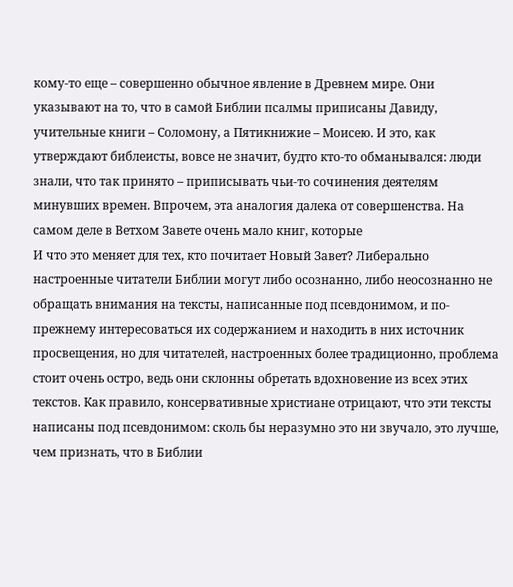кому-то еще – совершенно обычное явление в Древнем мире. Они указывают на то, что в самой Библии псалмы приписаны Давиду, учительные книги – Соломону, а Пятикнижие – Моисею. И это, как утверждают библеисты, вовсе не значит, будто кто-то обманывался: люди знали, что так принято – приписывать чьи-то сочинения деятелям минувших времен. Впрочем, эта аналогия далека от совершенства. На самом деле в Ветхом Завете очень мало книг, которые
И что это меняет для тех, кто почитает Новый Завет? Либерально настроенные читатели Библии могут либо осознанно, либо неосознанно не обращать внимания на тексты, написанные под псевдонимом, и по-прежнему интересоваться их содержанием и находить в них источник просвещения, но для читателей, настроенных более традиционно, проблема стоит очень остро, ведь они склонны обретать вдохновение из всех этих текстов. Как правило, консервативные христиане отрицают, что эти тексты написаны под псевдонимом: сколь бы неразумно это ни звучало, это лучше, чем признать, что в Библии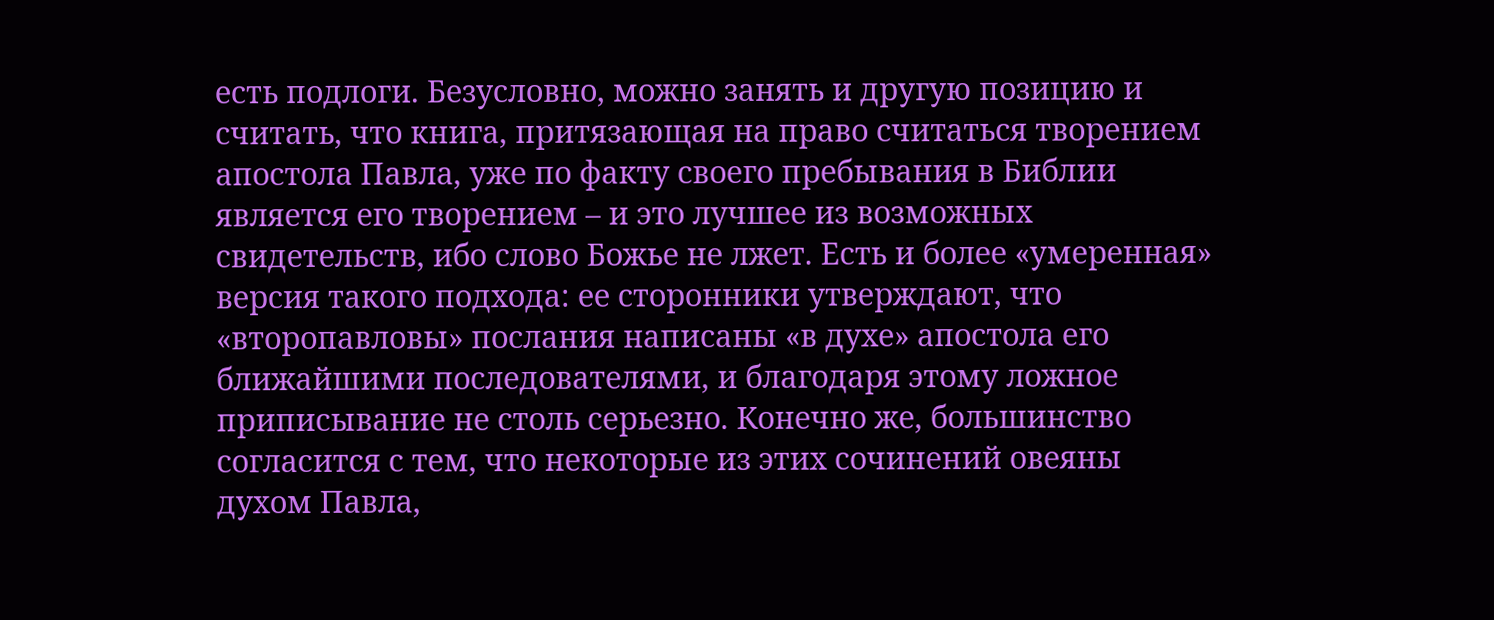есть подлоги. Безусловно, можно занять и другую позицию и считать, что книга, притязающая на право считаться творением апостола Павла, уже по факту своего пребывания в Библии является его творением – и это лучшее из возможных свидетельств, ибо слово Божье не лжет. Есть и более «умеренная» версия такого подхода: ее сторонники утверждают, что «второпавловы» послания написаны «в духе» апостола его ближайшими последователями, и благодаря этому ложное приписывание не столь серьезно. Конечно же, большинство согласится с тем, что некоторые из этих сочинений овеяны духом Павла,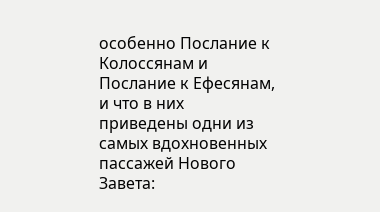особенно Послание к Колоссянам и Послание к Ефесянам, и что в них приведены одни из самых вдохновенных пассажей Нового Завета: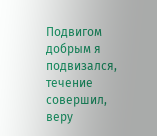Подвигом добрым я подвизался, течение совершил, веру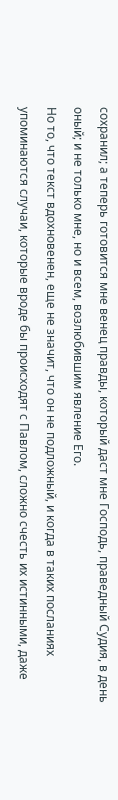сохранил; а теперь готовится мне венец правды, который даст мне Господь, праведный Судия, в день оный; и не только мне, но и всем, возлюбившим явление Его.
Но то, что текст вдохновенен, еще не значит, что он не подложный, и когда в таких посланиях упоминаются случаи, которые вроде бы происходят с Павлом, сложно счесть их истинными, даже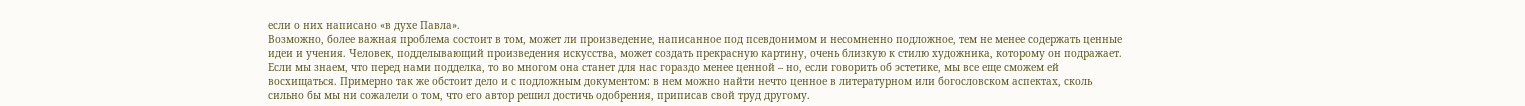если о них написано «в духе Павла».
Возможно, более важная проблема состоит в том, может ли произведение, написанное под псевдонимом и несомненно подложное, тем не менее содержать ценные идеи и учения. Человек, подделывающий произведения искусства, может создать прекрасную картину, очень близкую к стилю художника, которому он подражает. Если мы знаем, что перед нами подделка, то во многом она станет для нас гораздо менее ценной – но, если говорить об эстетике, мы все еще сможем ей восхищаться. Примерно так же обстоит дело и с подложным документом: в нем можно найти нечто ценное в литературном или богословском аспектах, сколь сильно бы мы ни сожалели о том, что его автор решил достичь одобрения, приписав свой труд другому.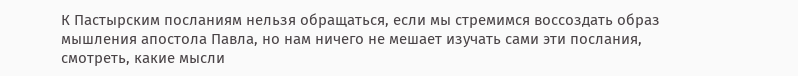К Пастырским посланиям нельзя обращаться, если мы стремимся воссоздать образ мышления апостола Павла, но нам ничего не мешает изучать сами эти послания, смотреть, какие мысли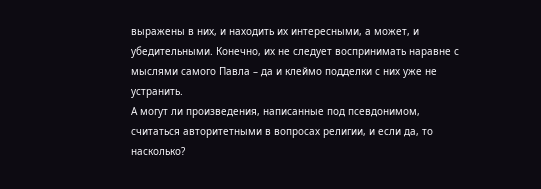выражены в них, и находить их интересными, а может, и убедительными. Конечно, их не следует воспринимать наравне с мыслями самого Павла – да и клеймо подделки с них уже не устранить.
А могут ли произведения, написанные под псевдонимом, считаться авторитетными в вопросах религии, и если да, то насколько?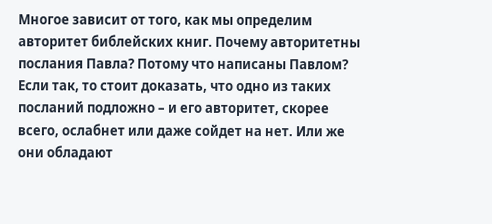Многое зависит от того, как мы определим авторитет библейских книг. Почему авторитетны послания Павла? Потому что написаны Павлом? Если так, то стоит доказать, что одно из таких посланий подложно – и его авторитет, скорее всего, ослабнет или даже сойдет на нет. Или же они обладают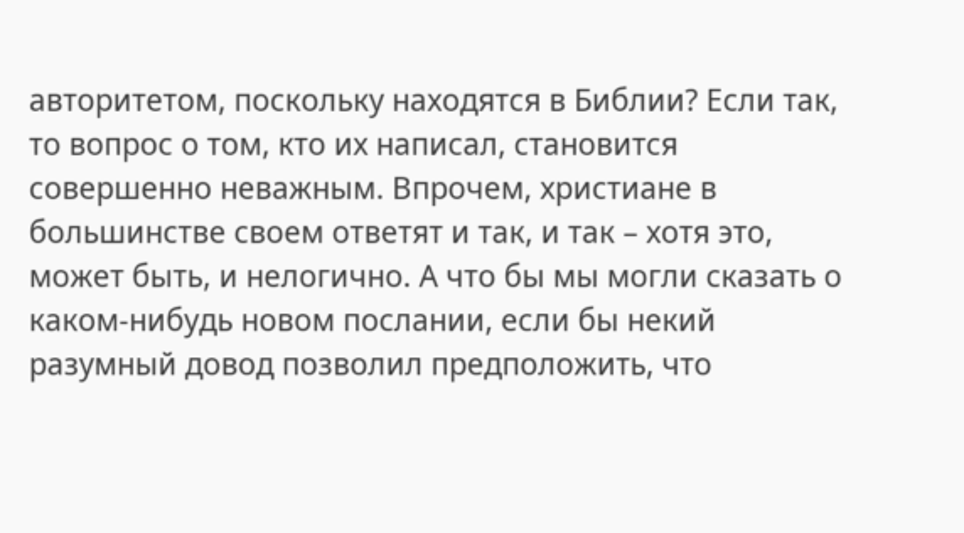авторитетом, поскольку находятся в Библии? Если так, то вопрос о том, кто их написал, становится совершенно неважным. Впрочем, христиане в большинстве своем ответят и так, и так – хотя это, может быть, и нелогично. А что бы мы могли сказать о каком-нибудь новом послании, если бы некий разумный довод позволил предположить, что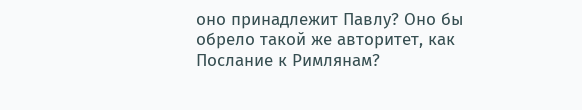оно принадлежит Павлу? Оно бы обрело такой же авторитет, как Послание к Римлянам?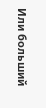Или больший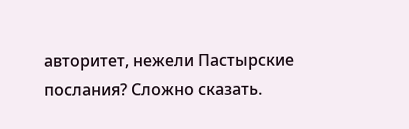авторитет, нежели Пастырские послания? Сложно сказать.